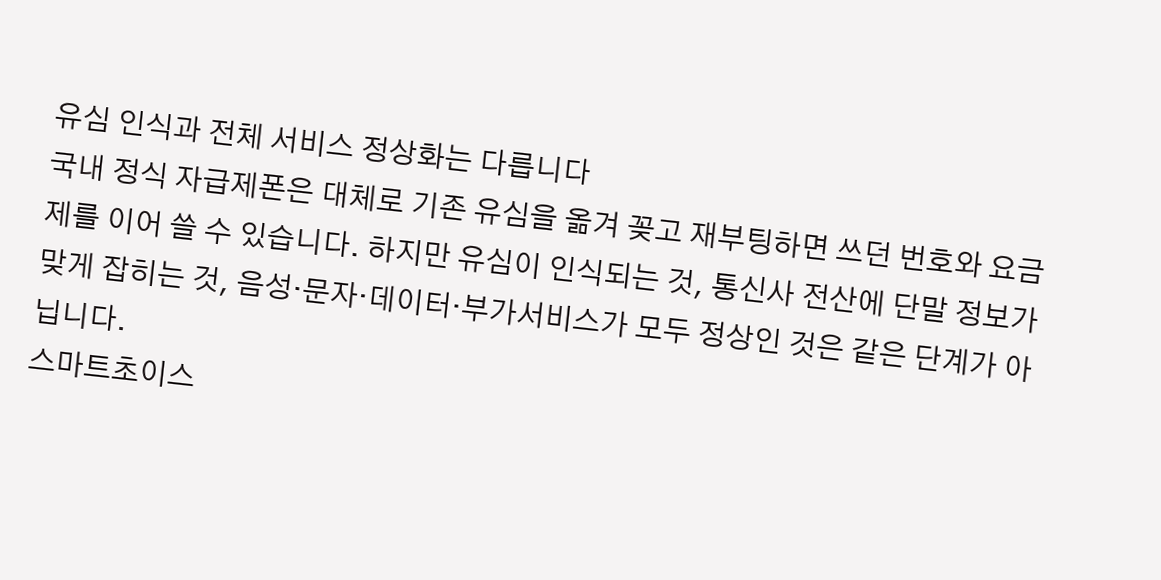유심 인식과 전체 서비스 정상화는 다릅니다
국내 정식 자급제폰은 대체로 기존 유심을 옮겨 꽂고 재부팅하면 쓰던 번호와 요금제를 이어 쓸 수 있습니다. 하지만 유심이 인식되는 것, 통신사 전산에 단말 정보가 맞게 잡히는 것, 음성·문자·데이터·부가서비스가 모두 정상인 것은 같은 단계가 아닙니다.
스마트초이스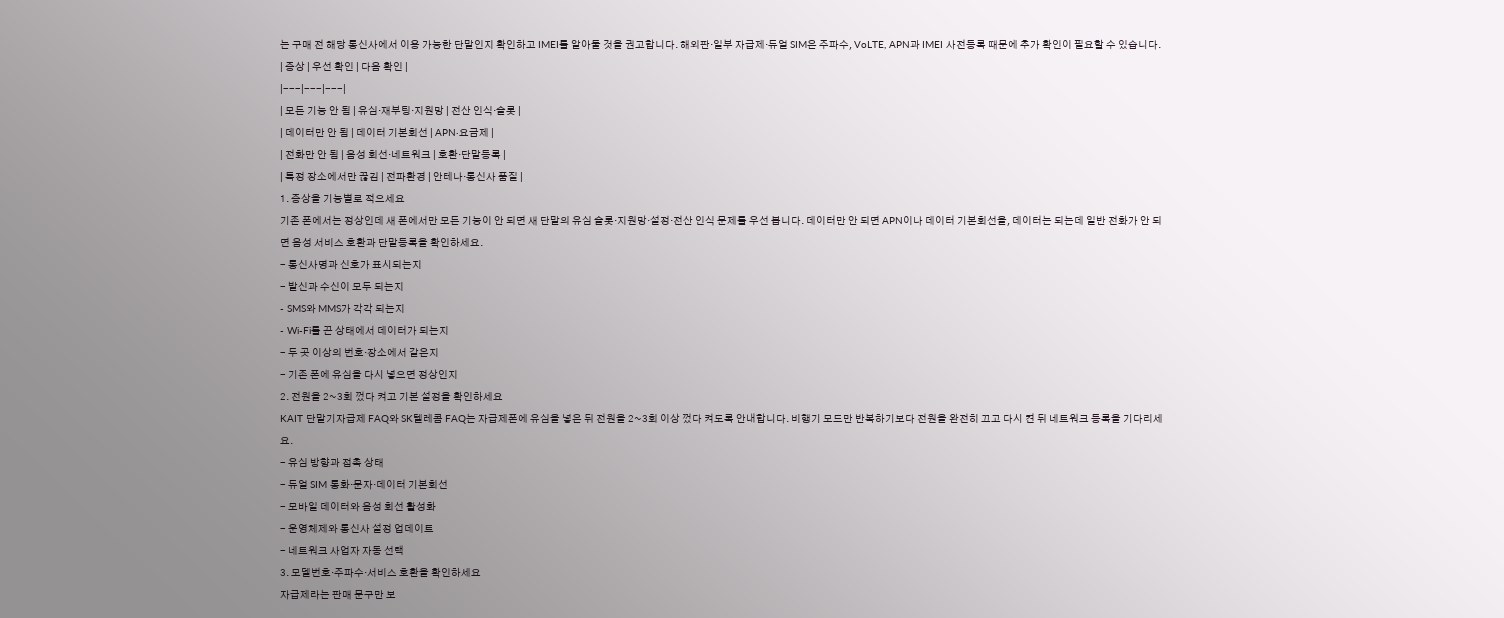는 구매 전 해당 통신사에서 이용 가능한 단말인지 확인하고 IMEI를 알아둘 것을 권고합니다. 해외판·일부 자급제·듀얼 SIM은 주파수, VoLTE, APN과 IMEI 사전등록 때문에 추가 확인이 필요할 수 있습니다.
| 증상 | 우선 확인 | 다음 확인 |
|---|---|---|
| 모든 기능 안 됨 | 유심·재부팅·지원망 | 전산 인식·슬롯 |
| 데이터만 안 됨 | 데이터 기본회선 | APN·요금제 |
| 전화만 안 됨 | 음성 회선·네트워크 | 호환·단말등록 |
| 특정 장소에서만 끊김 | 전파환경 | 안테나·통신사 품질 |
1. 증상을 기능별로 적으세요
기존 폰에서는 정상인데 새 폰에서만 모든 기능이 안 되면 새 단말의 유심 슬롯·지원망·설정·전산 인식 문제를 우선 봅니다. 데이터만 안 되면 APN이나 데이터 기본회선을, 데이터는 되는데 일반 전화가 안 되면 음성 서비스 호환과 단말등록을 확인하세요.
- 통신사명과 신호가 표시되는지
- 발신과 수신이 모두 되는지
- SMS와 MMS가 각각 되는지
- Wi-Fi를 끈 상태에서 데이터가 되는지
- 두 곳 이상의 번호·장소에서 같은지
- 기존 폰에 유심을 다시 넣으면 정상인지
2. 전원을 2~3회 껐다 켜고 기본 설정을 확인하세요
KAIT 단말기자급제 FAQ와 SK텔레콤 FAQ는 자급제폰에 유심을 넣은 뒤 전원을 2~3회 이상 껐다 켜도록 안내합니다. 비행기 모드만 반복하기보다 전원을 완전히 끄고 다시 켠 뒤 네트워크 등록을 기다리세요.
- 유심 방향과 접촉 상태
- 듀얼 SIM 통화·문자·데이터 기본회선
- 모바일 데이터와 음성 회선 활성화
- 운영체제와 통신사 설정 업데이트
- 네트워크 사업자 자동 선택
3. 모델번호·주파수·서비스 호환을 확인하세요
자급제라는 판매 문구만 보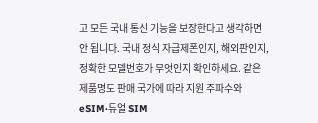고 모든 국내 통신 기능을 보장한다고 생각하면 안 됩니다. 국내 정식 자급제폰인지, 해외판인지, 정확한 모델번호가 무엇인지 확인하세요. 같은 제품명도 판매 국가에 따라 지원 주파수와 eSIM·듀얼 SIM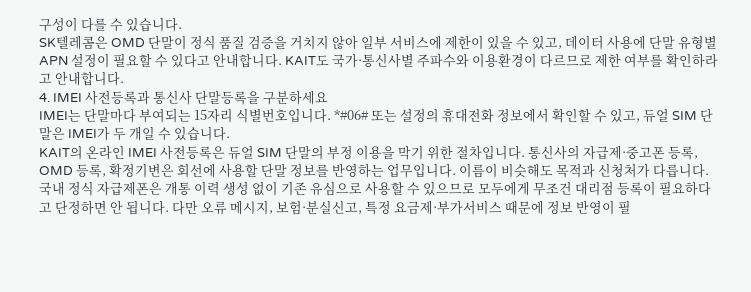구성이 다를 수 있습니다.
SK텔레콤은 OMD 단말이 정식 품질 검증을 거치지 않아 일부 서비스에 제한이 있을 수 있고, 데이터 사용에 단말 유형별 APN 설정이 필요할 수 있다고 안내합니다. KAIT도 국가·통신사별 주파수와 이용환경이 다르므로 제한 여부를 확인하라고 안내합니다.
4. IMEI 사전등록과 통신사 단말등록을 구분하세요
IMEI는 단말마다 부여되는 15자리 식별번호입니다. *#06# 또는 설정의 휴대전화 정보에서 확인할 수 있고, 듀얼 SIM 단말은 IMEI가 두 개일 수 있습니다.
KAIT의 온라인 IMEI 사전등록은 듀얼 SIM 단말의 부정 이용을 막기 위한 절차입니다. 통신사의 자급제·중고폰 등록, OMD 등록, 확정기변은 회선에 사용할 단말 정보를 반영하는 업무입니다. 이름이 비슷해도 목적과 신청처가 다릅니다.
국내 정식 자급제폰은 개통 이력 생성 없이 기존 유심으로 사용할 수 있으므로 모두에게 무조건 대리점 등록이 필요하다고 단정하면 안 됩니다. 다만 오류 메시지, 보험·분실신고, 특정 요금제·부가서비스 때문에 정보 반영이 필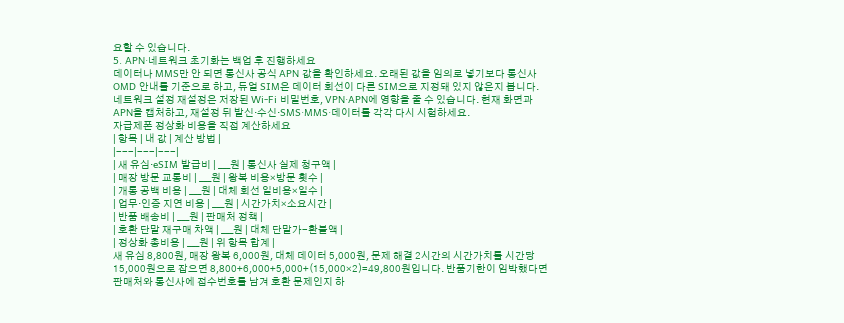요할 수 있습니다.
5. APN·네트워크 초기화는 백업 후 진행하세요
데이터나 MMS만 안 되면 통신사 공식 APN 값을 확인하세요. 오래된 값을 임의로 넣기보다 통신사 OMD 안내를 기준으로 하고, 듀얼 SIM은 데이터 회선이 다른 SIM으로 지정돼 있지 않은지 봅니다.
네트워크 설정 재설정은 저장된 Wi-Fi 비밀번호, VPN·APN에 영향을 줄 수 있습니다. 현재 화면과 APN을 캡처하고, 재설정 뒤 발신·수신·SMS·MMS·데이터를 각각 다시 시험하세요.
자급제폰 정상화 비용을 직접 계산하세요
| 항목 | 내 값 | 계산 방법 |
|---|---|---|
| 새 유심·eSIM 발급비 | ___원 | 통신사 실제 청구액 |
| 매장 방문 교통비 | ___원 | 왕복 비용×방문 횟수 |
| 개통 공백 비용 | ___원 | 대체 회선 일비용×일수 |
| 업무·인증 지연 비용 | ___원 | 시간가치×소요시간 |
| 반품 배송비 | ___원 | 판매처 정책 |
| 호환 단말 재구매 차액 | ___원 | 대체 단말가-환불액 |
| 정상화 총비용 | ___원 | 위 항목 합계 |
새 유심 8,800원, 매장 왕복 6,000원, 대체 데이터 5,000원, 문제 해결 2시간의 시간가치를 시간당 15,000원으로 잡으면 8,800+6,000+5,000+(15,000×2)=49,800원입니다. 반품기한이 임박했다면 판매처와 통신사에 접수번호를 남겨 호환 문제인지 하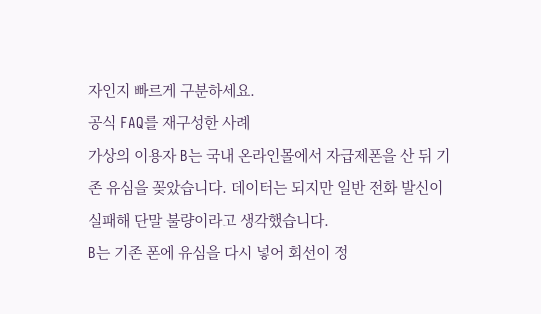자인지 빠르게 구분하세요.
공식 FAQ를 재구성한 사례
가상의 이용자 B는 국내 온라인몰에서 자급제폰을 산 뒤 기존 유심을 꽂았습니다. 데이터는 되지만 일반 전화 발신이 실패해 단말 불량이라고 생각했습니다.
B는 기존 폰에 유심을 다시 넣어 회선이 정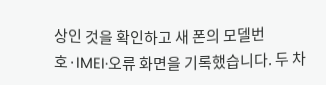상인 것을 확인하고 새 폰의 모델번호·IMEI·오류 화면을 기록했습니다. 두 차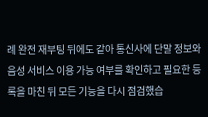례 완전 재부팅 뒤에도 같아 통신사에 단말 정보와 음성 서비스 이용 가능 여부를 확인하고 필요한 등록을 마친 뒤 모든 기능을 다시 점검했습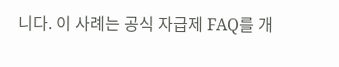니다. 이 사례는 공식 자급제 FAQ를 개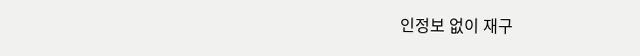인정보 없이 재구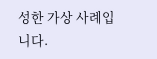성한 가상 사례입니다.